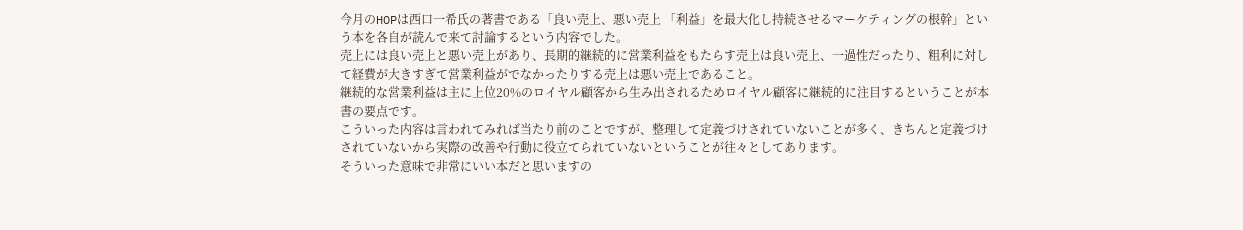今月のHOPは西口一希氏の著書である「良い売上、悪い売上 「利益」を最大化し持続させるマーケティングの根幹」という本を各自が読んで来て討論するという内容でした。
売上には良い売上と悪い売上があり、長期的継続的に営業利益をもたらす売上は良い売上、一過性だったり、粗利に対して経費が大きすぎて営業利益がでなかったりする売上は悪い売上であること。
継続的な営業利益は主に上位20%のロイヤル顧客から生み出されるためロイヤル顧客に継続的に注目するということが本書の要点です。
こういった内容は言われてみれば当たり前のことですが、整理して定義づけされていないことが多く、きちんと定義づけされていないから実際の改善や行動に役立てられていないということが往々としてあります。
そういった意味で非常にいい本だと思いますの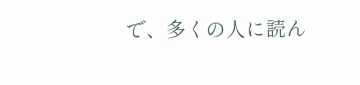で、多くの人に読ん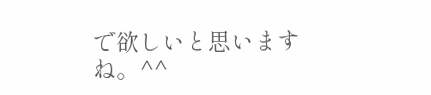で欲しいと思いますね。^^